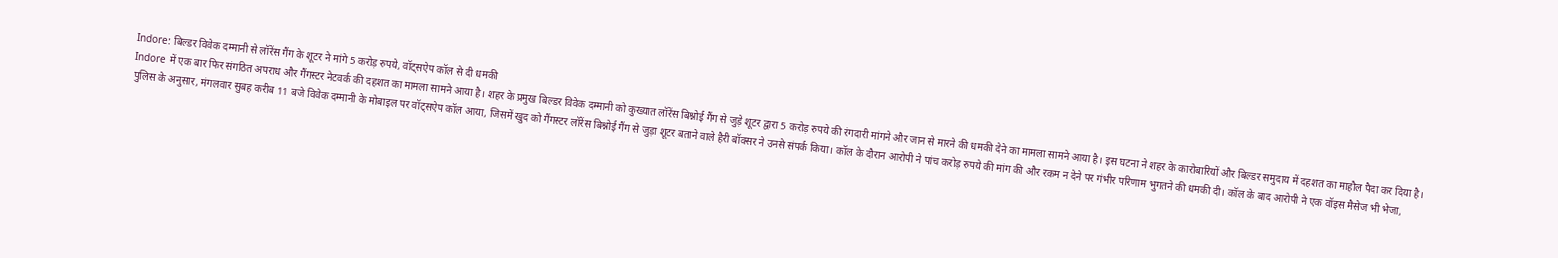Indore: बिल्डर विवेक दम्मानी से लॉरेंस गैंग के शूटर ने मांगे 5 करोड़ रुपये, वॉट्सऐप कॉल से दी धमकी
Indore में एक बार फिर संगठित अपराध और गैंगस्टर नेटवर्क की दहशत का मामला सामने आया है। शहर के प्रमुख बिल्डर विवेक दम्मानी को कुख्यात लॉरेंस बिश्नोई गैंग से जुड़े शूटर द्वारा 5 करोड़ रुपये की रंगदारी मांगने और जान से मारने की धमकी देने का मामला सामने आया है। इस घटना ने शहर के कारोबारियों और बिल्डर समुदाय में दहशत का माहौल पैदा कर दिया है।
पुलिस के अनुसार, मंगलवार सुबह करीब 11 बजे विवेक दम्मानी के मोबाइल पर वॉट्सऐप कॉल आया, जिसमें खुद को गैंगस्टर लॉरेंस बिश्नोई गैंग से जुड़ा शूटर बताने वाले हैरी बॉक्सर ने उनसे संपर्क किया। कॉल के दौरान आरोपी ने पांच करोड़ रुपये की मांग की और रकम न देने पर गंभीर परिणाम भुगतने की धमकी दी। कॉल के बाद आरोपी ने एक वॉइस मैसेज भी भेजा,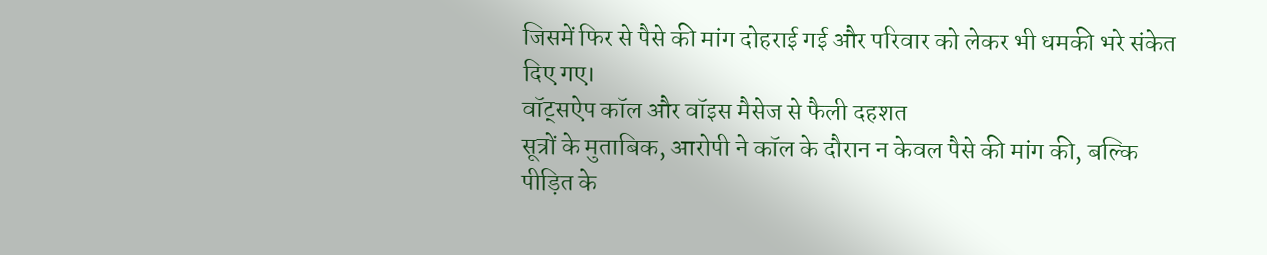जिसमें फिर से पैसे की मांग दोहराई गई और परिवार को लेकर भी धमकी भरे संकेत दिए गए।
वॉट्सऐप कॉल और वॉइस मैसेज से फैली दहशत
सूत्रों के मुताबिक, आरोपी ने कॉल के दौरान न केवल पैसे की मांग की, बल्कि पीड़ित के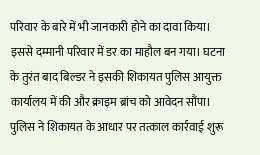परिवार के बारे में भी जानकारी होने का दावा किया। इससे दम्मानी परिवार में डर का माहौल बन गया। घटना के तुरंत बाद बिल्डर ने इसकी शिकायत पुलिस आयुक्त कार्यालय में की और क्राइम ब्रांच को आवेदन सौंपा।
पुलिस ने शिकायत के आधार पर तत्काल कार्रवाई शुरू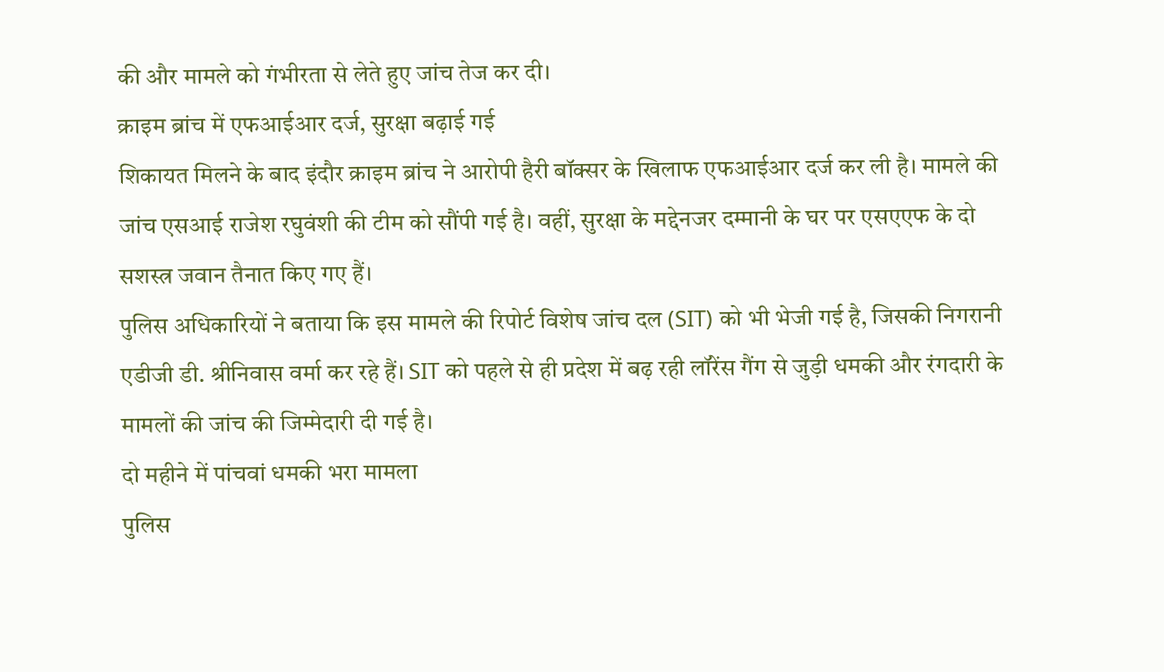की और मामले को गंभीरता से लेते हुए जांच तेज कर दी।
क्राइम ब्रांच में एफआईआर दर्ज, सुरक्षा बढ़ाई गई
शिकायत मिलने के बाद इंदौर क्राइम ब्रांच ने आरोपी हैरी बॉक्सर के खिलाफ एफआईआर दर्ज कर ली है। मामले की जांच एसआई राजेश रघुवंशी की टीम को सौंपी गई है। वहीं, सुरक्षा के मद्देनजर दम्मानी के घर पर एसएएफ के दो सशस्त्र जवान तैनात किए गए हैं।
पुलिस अधिकारियों ने बताया कि इस मामले की रिपोर्ट विशेष जांच दल (SIT) को भी भेजी गई है, जिसकी निगरानी एडीजी डी. श्रीनिवास वर्मा कर रहे हैं। SIT को पहले से ही प्रदेश में बढ़ रही लॉरेंस गैंग से जुड़ी धमकी और रंगदारी के मामलों की जांच की जिम्मेदारी दी गई है।
दो महीने में पांचवां धमकी भरा मामला
पुलिस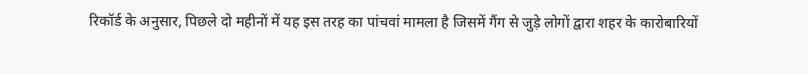रिकॉर्ड के अनुसार, पिछले दो महीनों में यह इस तरह का पांचवां मामला है जिसमें गैंग से जुड़े लोगों द्वारा शहर के कारोबारियों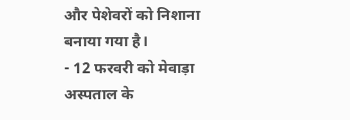और पेशेवरों को निशाना बनाया गया है।
- 12 फरवरी को मेवाड़ा अस्पताल के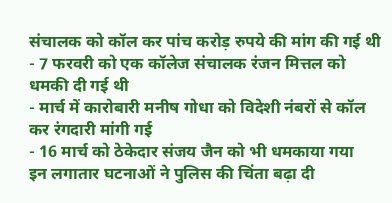संचालक को कॉल कर पांच करोड़ रुपये की मांग की गई थी
- 7 फरवरी को एक कॉलेज संचालक रंजन मित्तल को धमकी दी गई थी
- मार्च में कारोबारी मनीष गोधा को विदेशी नंबरों से कॉल कर रंगदारी मांगी गई
- 16 मार्च को ठेकेदार संजय जैन को भी धमकाया गया
इन लगातार घटनाओं ने पुलिस की चिंता बढ़ा दी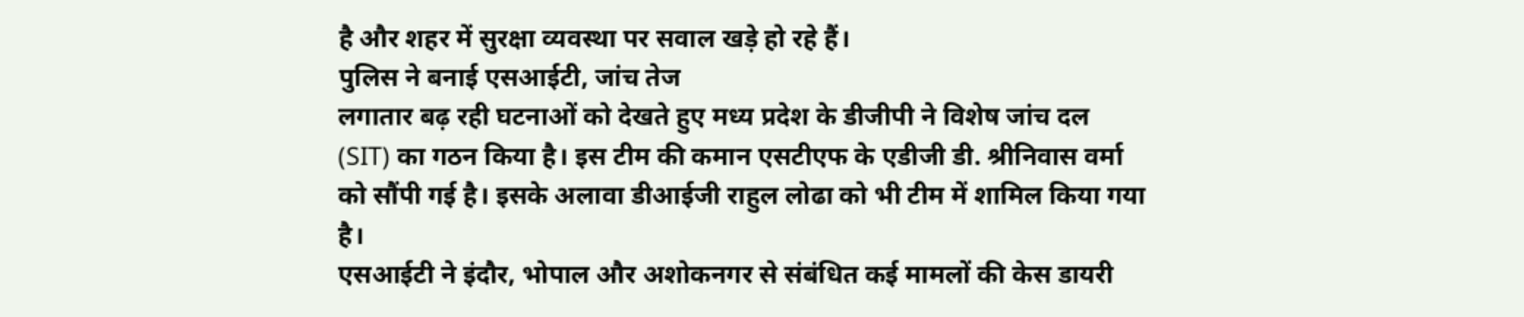है और शहर में सुरक्षा व्यवस्था पर सवाल खड़े हो रहे हैं।
पुलिस ने बनाई एसआईटी, जांच तेज
लगातार बढ़ रही घटनाओं को देखते हुए मध्य प्रदेश के डीजीपी ने विशेष जांच दल (SIT) का गठन किया है। इस टीम की कमान एसटीएफ के एडीजी डी. श्रीनिवास वर्मा को सौंपी गई है। इसके अलावा डीआईजी राहुल लोढा को भी टीम में शामिल किया गया है।
एसआईटी ने इंदौर, भोपाल और अशोकनगर से संबंधित कई मामलों की केस डायरी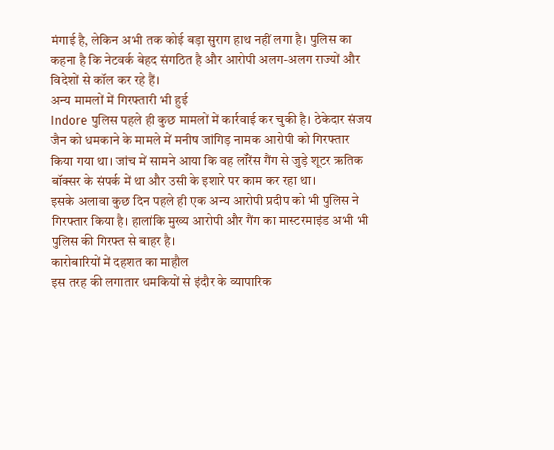मंगाई है, लेकिन अभी तक कोई बड़ा सुराग हाथ नहीं लगा है। पुलिस का कहना है कि नेटवर्क बेहद संगठित है और आरोपी अलग-अलग राज्यों और विदेशों से कॉल कर रहे हैं।
अन्य मामलों में गिरफ्तारी भी हुई
Indore पुलिस पहले ही कुछ मामलों में कार्रवाई कर चुकी है। ठेकेदार संजय जैन को धमकाने के मामले में मनीष जांगिड़ नामक आरोपी को गिरफ्तार किया गया था। जांच में सामने आया कि वह लॉरेंस गैंग से जुड़े शूटर ऋतिक बॉक्सर के संपर्क में था और उसी के इशारे पर काम कर रहा था।
इसके अलावा कुछ दिन पहले ही एक अन्य आरोपी प्रदीप को भी पुलिस ने गिरफ्तार किया है। हालांकि मुख्य आरोपी और गैंग का मास्टरमाइंड अभी भी पुलिस की गिरफ्त से बाहर है।
कारोबारियों में दहशत का माहौल
इस तरह की लगातार धमकियों से इंदौर के व्यापारिक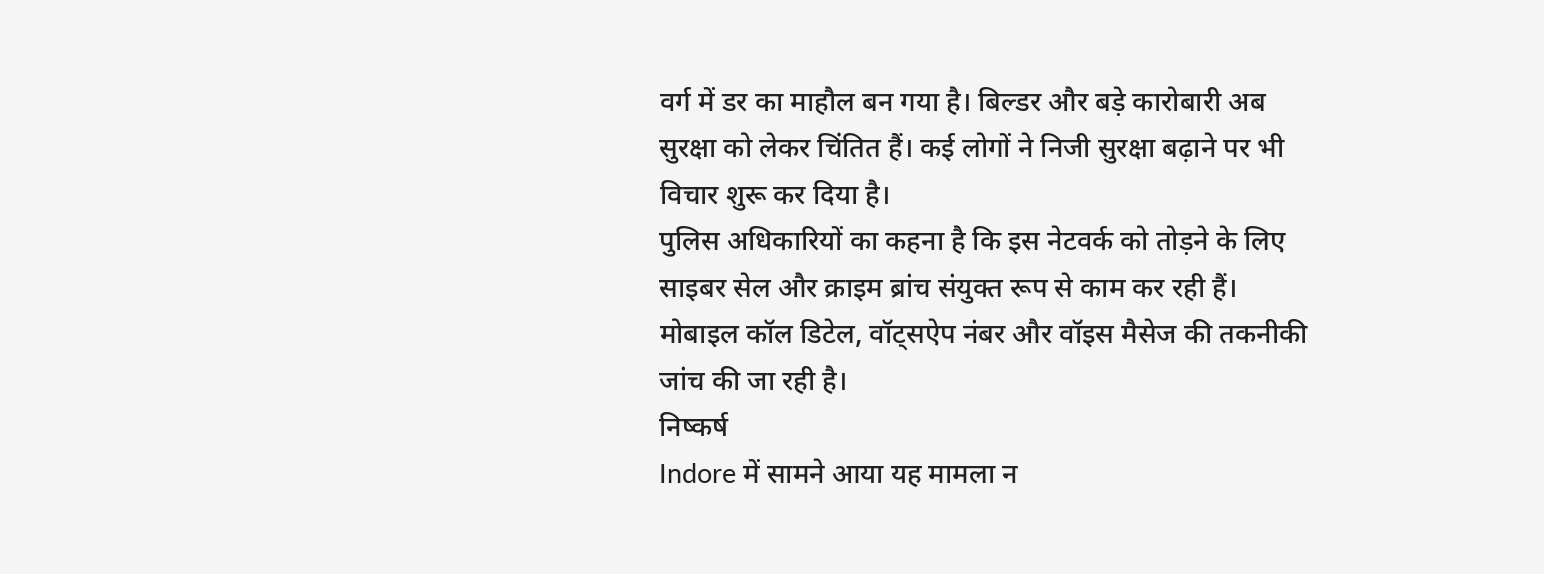वर्ग में डर का माहौल बन गया है। बिल्डर और बड़े कारोबारी अब सुरक्षा को लेकर चिंतित हैं। कई लोगों ने निजी सुरक्षा बढ़ाने पर भी विचार शुरू कर दिया है।
पुलिस अधिकारियों का कहना है कि इस नेटवर्क को तोड़ने के लिए साइबर सेल और क्राइम ब्रांच संयुक्त रूप से काम कर रही हैं। मोबाइल कॉल डिटेल, वॉट्सऐप नंबर और वॉइस मैसेज की तकनीकी जांच की जा रही है।
निष्कर्ष
Indore में सामने आया यह मामला न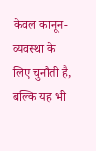केवल कानून-व्यवस्था के लिए चुनौती है, बल्कि यह भी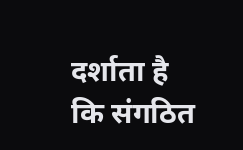दर्शाता है कि संगठित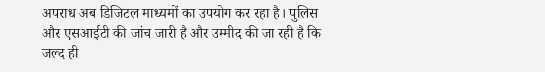अपराध अब डिजिटल माध्यमों का उपयोग कर रहा है। पुलिस और एसआईटी की जांच जारी है और उम्मीद की जा रही है कि जल्द ही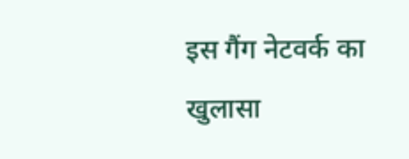इस गैंग नेटवर्क का खुलासा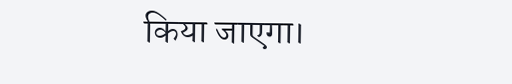किया जाएगा।